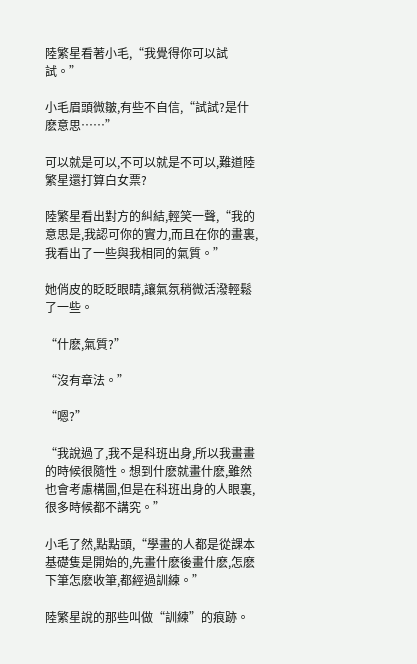陸繁星看著小毛,“我覺得你可以試試。”

小毛眉頭微皺,有些不自信,“試試?是什麽意思……”

可以就是可以,不可以就是不可以,難道陸繁星還打算白女票?

陸繁星看出對方的糾結,輕笑一聲,“我的意思是,我認可你的實力,而且在你的畫裏,我看出了一些與我相同的氣質。”

她俏皮的眨眨眼睛,讓氣氛稍微活潑輕鬆了一些。

“什麽,氣質?”

“沒有章法。”

“嗯?”

“我說過了,我不是科班出身,所以我畫畫的時候很隨性。想到什麽就畫什麽,雖然也會考慮構圖,但是在科班出身的人眼裏,很多時候都不講究。”

小毛了然,點點頭,“學畫的人都是從課本基礎隻是開始的,先畫什麽後畫什麽,怎麽下筆怎麽收筆,都經過訓練。”

陸繁星說的那些叫做“訓練”的痕跡。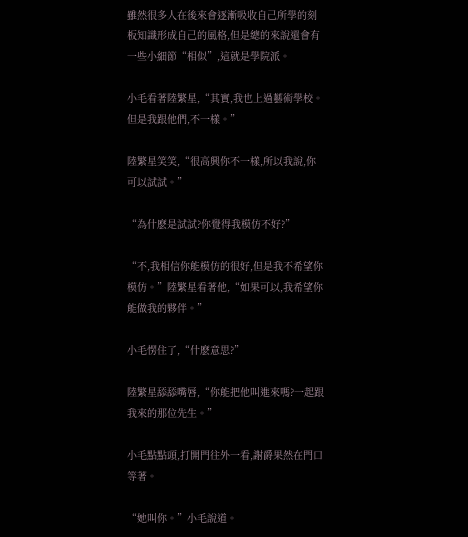雖然很多人在後來會逐漸吸收自己所學的刻板知識形成自己的風格,但是總的來說還會有一些小細節“相似”,這就是學院派。

小毛看著陸繁星,“其實,我也上過藝術學校。但是我跟他們,不一樣。”

陸繁星笑笑,“很高興你不一樣,所以我說,你可以試試。”

“為什麽是試試?你覺得我模仿不好?”

“不,我相信你能模仿的很好,但是我不希望你模仿。”陸繁星看著他,“如果可以,我希望你能做我的夥伴。”

小毛愣住了,“什麽意思?”

陸繁星舔舔嘴唇,“你能把他叫進來嗎?一起跟我來的那位先生。”

小毛點點頭,打開門往外一看,謝爵果然在門口等著。

“她叫你。”小毛說道。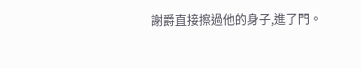謝爵直接擦過他的身子,進了門。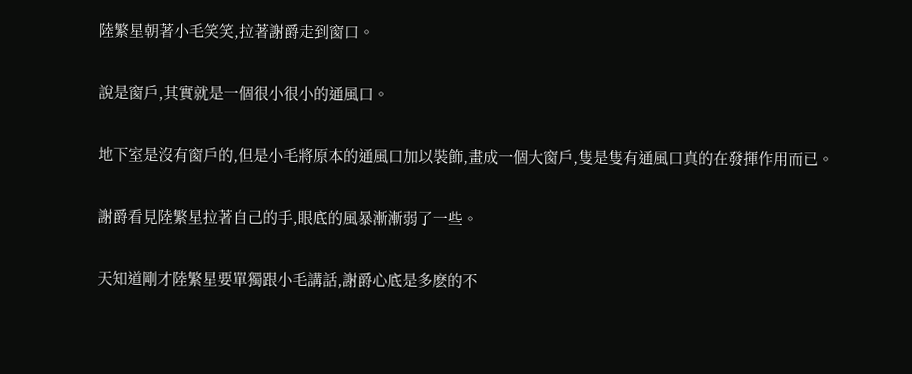陸繁星朝著小毛笑笑,拉著謝爵走到窗口。

說是窗戶,其實就是一個很小很小的通風口。

地下室是沒有窗戶的,但是小毛將原本的通風口加以裝飾,畫成一個大窗戶,隻是隻有通風口真的在發揮作用而已。

謝爵看見陸繁星拉著自己的手,眼底的風暴漸漸弱了一些。

天知道剛才陸繁星要單獨跟小毛講話,謝爵心底是多麽的不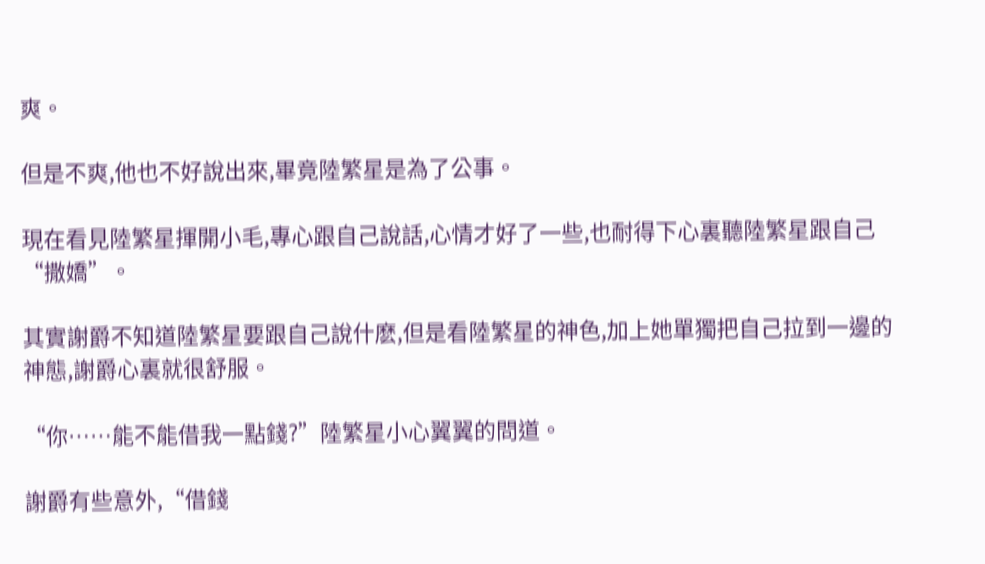爽。

但是不爽,他也不好說出來,畢竟陸繁星是為了公事。

現在看見陸繁星揮開小毛,專心跟自己說話,心情才好了一些,也耐得下心裏聽陸繁星跟自己“撒嬌”。

其實謝爵不知道陸繁星要跟自己說什麽,但是看陸繁星的神色,加上她單獨把自己拉到一邊的神態,謝爵心裏就很舒服。

“你……能不能借我一點錢?”陸繁星小心翼翼的問道。

謝爵有些意外,“借錢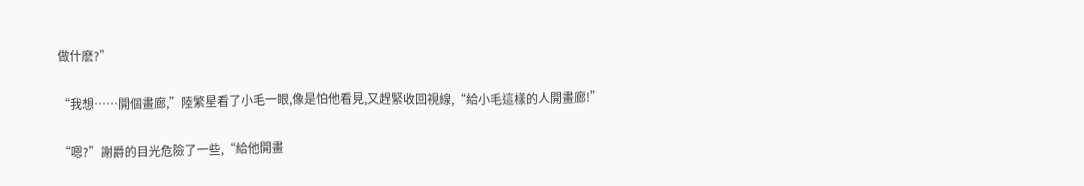做什麽?”

“我想……開個畫廊,”陸繁星看了小毛一眼,像是怕他看見,又趕緊收回視線,“給小毛這樣的人開畫廊!”

“嗯?”謝爵的目光危險了一些,“給他開畫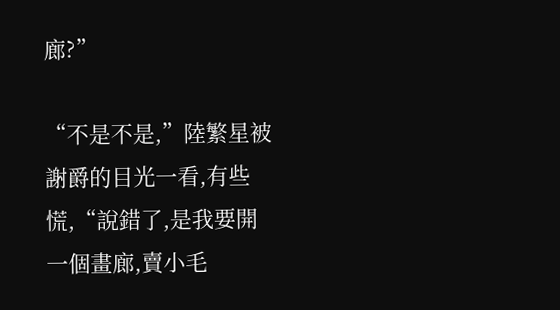廊?”

“不是不是,”陸繁星被謝爵的目光一看,有些慌,“說錯了,是我要開一個畫廊,賣小毛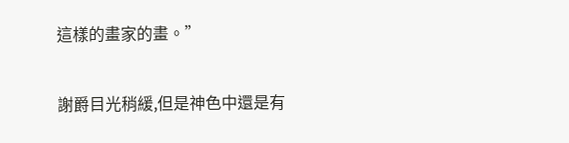這樣的畫家的畫。”

謝爵目光稍緩,但是神色中還是有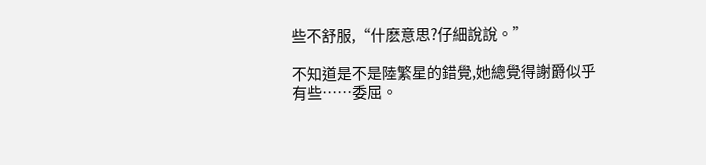些不舒服,“什麽意思?仔細說說。”

不知道是不是陸繁星的錯覺,她總覺得謝爵似乎有些……委屈。